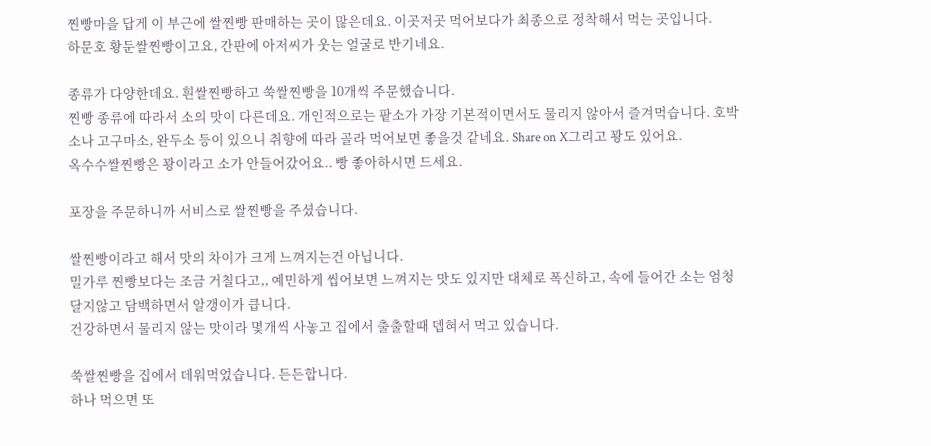찐빵마을 답게 이 부근에 쌀찐빵 판매하는 곳이 많은데요. 이곳저곳 먹어보다가 최종으로 정착해서 먹는 곳입니다.
하문호 황둔쌀찐빵이고요, 간판에 아저씨가 웃는 얼굴로 반기네요.

종류가 다양한데요. 흰쌀찐빵하고 쑥쌀찐빵을 10개씩 주문했습니다.
찐빵 종류에 따라서 소의 맛이 다른데요. 개인적으로는 팥소가 가장 기본적이면서도 물리지 않아서 즐겨먹습니다. 호박소나 고구마소, 완두소 등이 있으니 취향에 따라 골라 먹어보면 좋을것 같네요. Share on X그리고 꽝도 있어요.
옥수수쌀찐빵은 꽝이라고 소가 안들어갔어요.. 빵 좋아하시면 드세요.

포장을 주문하니까 서비스로 쌀찐빵을 주셨습니다.

쌀찐빵이라고 해서 맛의 차이가 크게 느껴지는건 아닙니다.
밀가루 찐빵보다는 조금 거칠다고,, 예민하게 씹어보면 느껴지는 맛도 있지만 대체로 폭신하고, 속에 들어간 소는 엄청 달지않고 담백하면서 알갱이가 큽니다.
건강하면서 물리지 않는 맛이라 몇개씩 사놓고 집에서 출출할때 뎁혀서 먹고 있습니다.

쑥쌀찐빵을 집에서 데워먹었습니다. 든든합니다.
하나 먹으면 또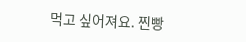먹고 싶어져요. 찐빵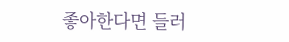좋아한다면 들러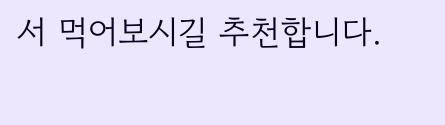서 먹어보시길 추천합니다.